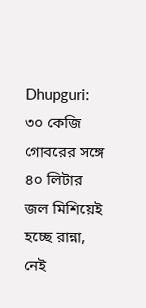Dhupguri: ৩০ কেজি গোবরের সঙ্গে ৪০ লিটার জল মিশিয়েই হচ্ছে রান্না, নেই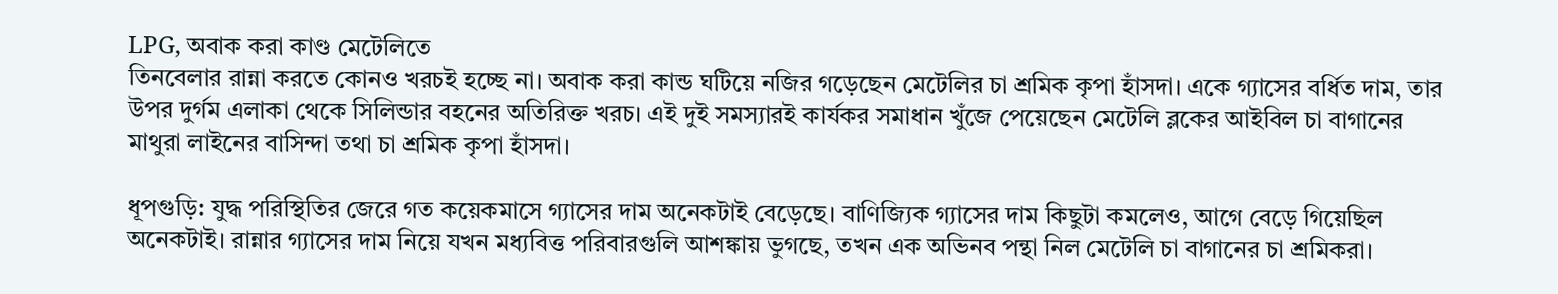LPG, অবাক করা কাণ্ড মেটেলিতে
তিনবেলার রান্না করতে কোনও খরচই হচ্ছে না। অবাক করা কান্ড ঘটিয়ে নজির গড়েছেন মেটেলির চা শ্রমিক কৃপা হাঁসদা। একে গ্যাসের বর্ধিত দাম, তার উপর দুর্গম এলাকা থেকে সিলিন্ডার বহনের অতিরিক্ত খরচ। এই দুই সমস্যারই কার্যকর সমাধান খুঁজে পেয়েছেন মেটেলি ব্লকের আইবিল চা বাগানের মাথুরা লাইনের বাসিন্দা তথা চা শ্রমিক কৃপা হাঁসদা।

ধূপগুড়ি: যুদ্ধ পরিস্থিতির জেরে গত কয়েকমাসে গ্যাসের দাম অনেকটাই বেড়েছে। বাণিজ্যিক গ্যাসের দাম কিছুটা কমলেও, আগে বেড়ে গিয়েছিল অনেকটাই। রান্নার গ্যাসের দাম নিয়ে যখন মধ্যবিত্ত পরিবারগুলি আশঙ্কায় ভুগছে, তখন এক অভিনব পন্থা নিল মেটেলি চা বাগানের চা শ্রমিকরা।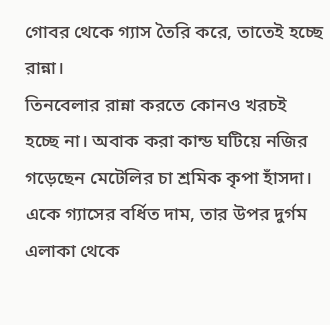গোবর থেকে গ্যাস তৈরি করে, তাতেই হচ্ছে রান্না।
তিনবেলার রান্না করতে কোনও খরচই হচ্ছে না। অবাক করা কান্ড ঘটিয়ে নজির গড়েছেন মেটেলির চা শ্রমিক কৃপা হাঁসদা। একে গ্যাসের বর্ধিত দাম, তার উপর দুর্গম এলাকা থেকে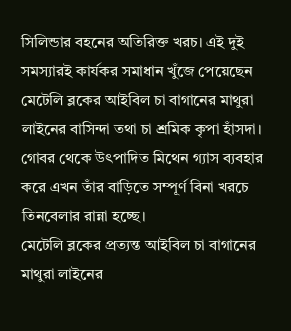সিলিন্ডার বহনের অতিরিক্ত খরচ। এই দুই সমস্যারই কার্যকর সমাধান খুঁজে পেয়েছেন মেটেলি ব্লকের আইবিল চা বাগানের মাথুরা লাইনের বাসিন্দা তথা চা শ্রমিক কৃপা হাঁসদা। গোবর থেকে উৎপাদিত মিথেন গ্যাস ব্যবহার করে এখন তাঁর বাড়িতে সম্পূর্ণ বিনা খরচে তিনবেলার রান্না হচ্ছে।
মেটেলি ব্লকের প্রত্যন্ত আইবিল চা বাগানের মাথুরা লাইনের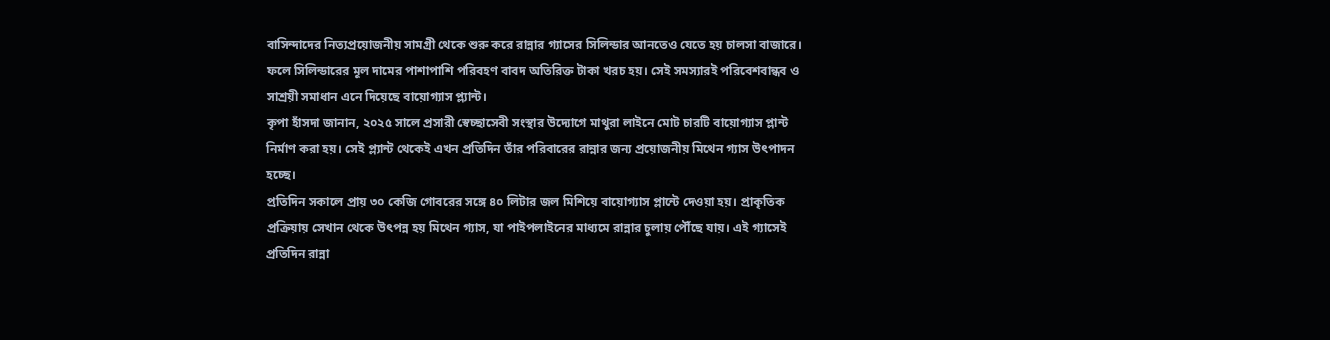বাসিন্দাদের নিত্যপ্রয়োজনীয় সামগ্রী থেকে শুরু করে রান্নার গ্যাসের সিলিন্ডার আনতেও যেতে হয় চালসা বাজারে। ফলে সিলিন্ডারের মূল দামের পাশাপাশি পরিবহণ বাবদ অতিরিক্ত টাকা খরচ হয়। সেই সমস্যারই পরিবেশবান্ধব ও সাশ্রয়ী সমাধান এনে দিয়েছে বায়োগ্যাস প্ল্যান্ট।
কৃপা হাঁসদা জানান, ২০২৫ সালে প্রসারী স্বেচ্ছাসেবী সংস্থার উদ্যোগে মাথুরা লাইনে মোট চারটি বায়োগ্যাস প্লান্ট নির্মাণ করা হয়। সেই প্ল্যান্ট থেকেই এখন প্রতিদিন তাঁর পরিবারের রান্নার জন্য প্রয়োজনীয় মিথেন গ্যাস উৎপাদন হচ্ছে।
প্রতিদিন সকালে প্রায় ৩০ কেজি গোবরের সঙ্গে ৪০ লিটার জল মিশিয়ে বায়োগ্যাস প্লান্টে দেওয়া হয়। প্রাকৃতিক প্রক্রিয়ায় সেখান থেকে উৎপন্ন হয় মিথেন গ্যাস, যা পাইপলাইনের মাধ্যমে রান্নার চুলায় পৌঁছে যায়। এই গ্যাসেই প্রতিদিন রান্না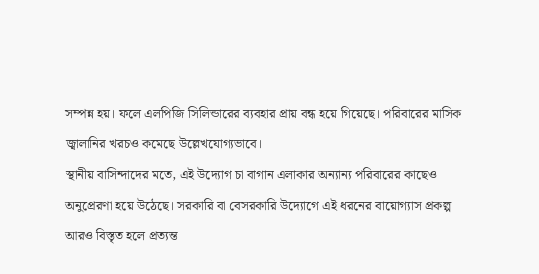সম্পন্ন হয়। ফলে এলপিজি সিলিন্ডারের ব্যবহার প্রায় বন্ধ হয়ে গিয়েছে। পরিবারের মাসিক জ্বালানির খরচও কমেছে উল্লেখযোগ্যভাবে।
স্থানীয় বাসিন্দাদের মতে, এই উদ্যোগ চা বাগান এলাকার অন্যান্য পরিবারের কাছেও অনুপ্রেরণা হয়ে উঠেছে। সরকারি বা বেসরকারি উদ্যোগে এই ধরনের বায়োগ্যাস প্রকল্প আরও বিস্তৃত হলে প্রত্যন্ত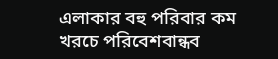এলাকার বহু পরিবার কম খরচে পরিবেশবান্ধব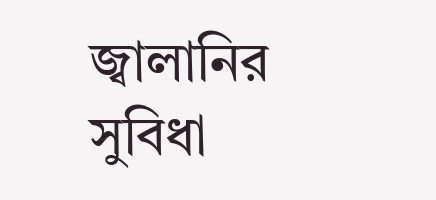জ্বালানির সুবিধা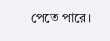পেতে পারে।